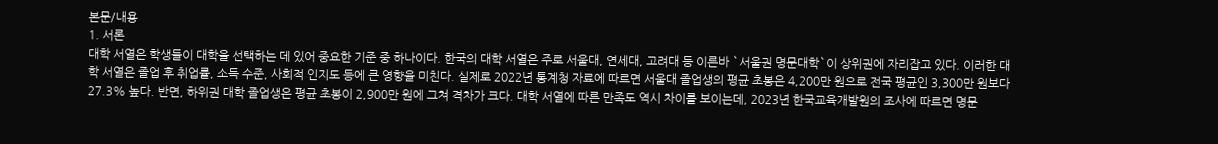본문/내용
1. 서론
대학 서열은 학생들이 대학을 선택하는 데 있어 중요한 기준 중 하나이다. 한국의 대학 서열은 주로 서울대, 연세대, 고려대 등 이른바 `서울권 명문대학`이 상위권에 자리잡고 있다. 이러한 대학 서열은 졸업 후 취업률, 소득 수준, 사회적 인지도 등에 큰 영향을 미친다. 실제로 2022년 통계청 자료에 따르면 서울대 졸업생의 평균 초봉은 4,200만 원으로 전국 평균인 3,300만 원보다 27.3% 높다. 반면, 하위권 대학 졸업생은 평균 초봉이 2,900만 원에 그쳐 격차가 크다. 대학 서열에 따른 만족도 역시 차이를 보이는데, 2023년 한국교육개발원의 조사에 따르면 명문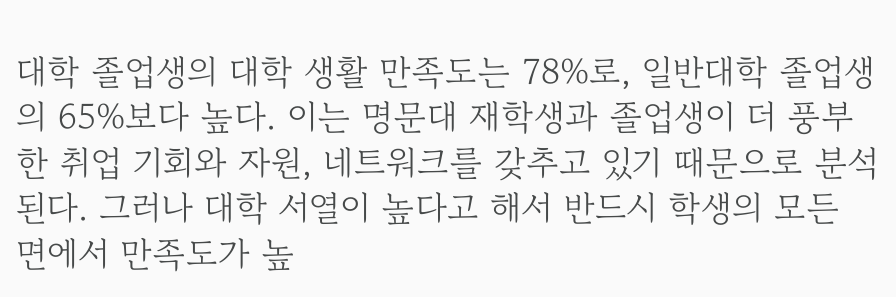대학 졸업생의 대학 생활 만족도는 78%로, 일반대학 졸업생의 65%보다 높다. 이는 명문대 재학생과 졸업생이 더 풍부한 취업 기회와 자원, 네트워크를 갖추고 있기 때문으로 분석된다. 그러나 대학 서열이 높다고 해서 반드시 학생의 모든 면에서 만족도가 높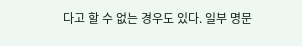다고 할 수 없는 경우도 있다. 일부 명문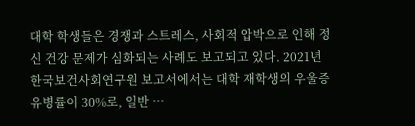대학 학생들은 경쟁과 스트레스, 사회적 압박으로 인해 정신 건강 문제가 심화되는 사례도 보고되고 있다. 2021년 한국보건사회연구원 보고서에서는 대학 재학생의 우울증 유병률이 30%로, 일반 …